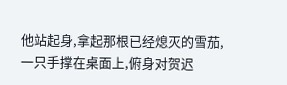他站起身,拿起那根已经熄灭的雪茄,一只手撑在桌面上,俯身对贺迟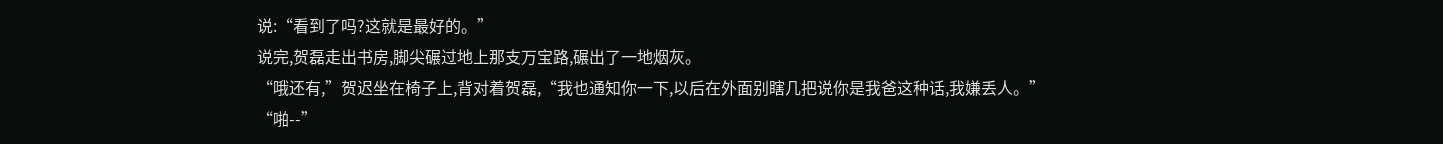说:“看到了吗?这就是最好的。”
说完,贺磊走出书房,脚尖碾过地上那支万宝路,碾出了一地烟灰。
“哦还有,”贺迟坐在椅子上,背对着贺磊,“我也通知你一下,以后在外面别瞎几把说你是我爸这种话,我嫌丢人。”
“啪--”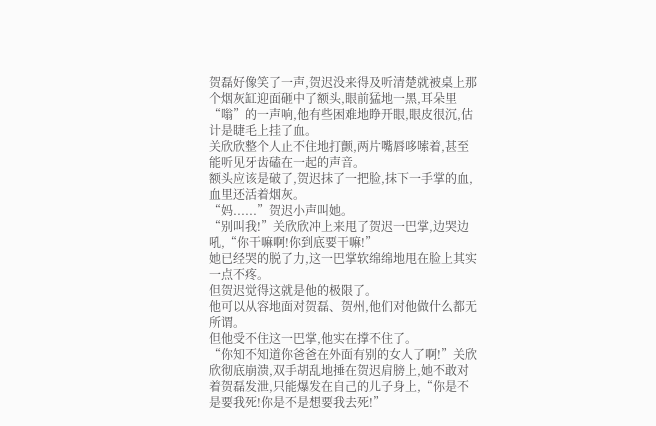贺磊好像笑了一声,贺迟没来得及听清楚就被桌上那个烟灰缸迎面砸中了额头,眼前猛地一黑,耳朵里“嗡”的一声响,他有些困难地睁开眼,眼皮很沉,估计是睫毛上挂了血。
关欣欣整个人止不住地打颤,两片嘴唇哆嗦着,甚至能听见牙齿磕在一起的声音。
额头应该是破了,贺迟抹了一把脸,抹下一手掌的血,血里还活着烟灰。
“妈......”贺迟小声叫她。
“别叫我!”关欣欣冲上来甩了贺迟一巴掌,边哭边吼,“你干嘛啊!你到底要干嘛!”
她已经哭的脱了力,这一巴掌软绵绵地甩在脸上其实一点不疼。
但贺迟觉得这就是他的极限了。
他可以从容地面对贺磊、贺州,他们对他做什么都无所谓。
但他受不住这一巴掌,他实在撑不住了。
“你知不知道你爸爸在外面有别的女人了啊!”关欣欣彻底崩溃,双手胡乱地捶在贺迟肩膀上,她不敢对着贺磊发泄,只能爆发在自己的儿子身上,“你是不是要我死!你是不是想要我去死!”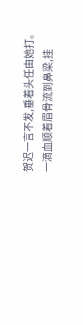贺迟一言不发,垂着头任由她打。
一滴血顺着眉骨流到鼻梁,挂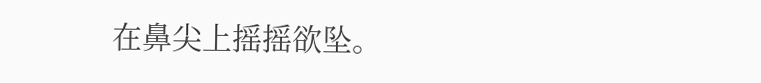在鼻尖上摇摇欲坠。